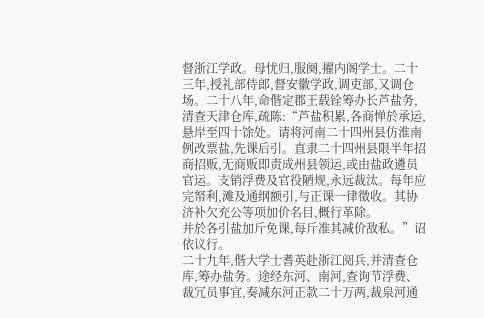督浙江学政。母忧归,服阕,擢内阁学士。二十三年,授礼部侍郎,督安徽学政,调吏部,又调仓场。二十八年,命偕定郡王载铨筹办长芦盐务,清查天津仓库,疏陈:“芦盐积累,各商惮於承运,悬岸至四十馀处。请将河南二十四州县仿淮南例改票盐,先课后引。直隶二十四州县限半年招商招贩,无商贩即责成州县领运,或由盐政遴员官运。支销浮费及官役陋规,永远裁汰。每年应完帑利,滩及通纲额引,与正课一律徵收。其协济补欠充公等项加价名目,概行革除。
并於各引盐加斤免课,每斤准其减价敌私。”诏依议行。
二十九年,偕大学士耆英赴浙江阅兵,并清查仓库,筹办盐务。途经东河、南河,查询节浮费、裁冗员事宜,奏减东河正款二十万两,裁泉河通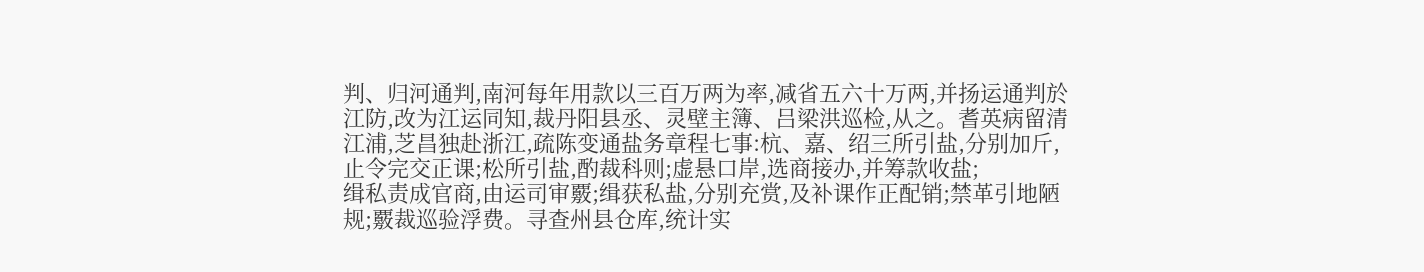判、归河通判,南河每年用款以三百万两为率,减省五六十万两,并扬运通判於江防,改为江运同知,裁丹阳县丞、灵壁主簿、吕梁洪巡检,从之。耆英病留清江浦,芝昌独赴浙江,疏陈变通盐务章程七事:杭、嘉、绍三所引盐,分别加斤,止令完交正课;松所引盐,酌裁科则;虚悬口岸,选商接办,并筹款收盐;
缉私责成官商,由运司审覈;缉获私盐,分别充赏,及补课作正配销;禁革引地陋规;覈裁巡验浮费。寻查州县仓库,统计实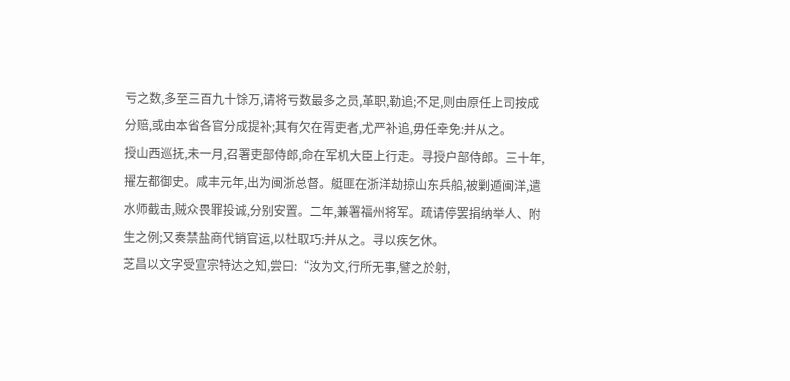亏之数,多至三百九十馀万,请将亏数最多之员,革职,勒追;不足,则由原任上司按成分赔,或由本省各官分成提补;其有欠在胥吏者,尤严补追,毋任幸免:并从之。
授山西巡抚,未一月,召署吏部侍郎,命在军机大臣上行走。寻授户部侍郎。三十年,擢左都御史。咸丰元年,出为闽浙总督。艇匪在浙洋劫掠山东兵船,被剿遁闽洋,遣水师截击,贼众畏罪投诚,分别安置。二年,兼署福州将军。疏请停罢捐纳举人、附生之例;又奏禁盐商代销官运,以杜取巧:并从之。寻以疾乞休。
芝昌以文字受宣宗特达之知,尝曰:“汝为文,行所无事,譬之於射,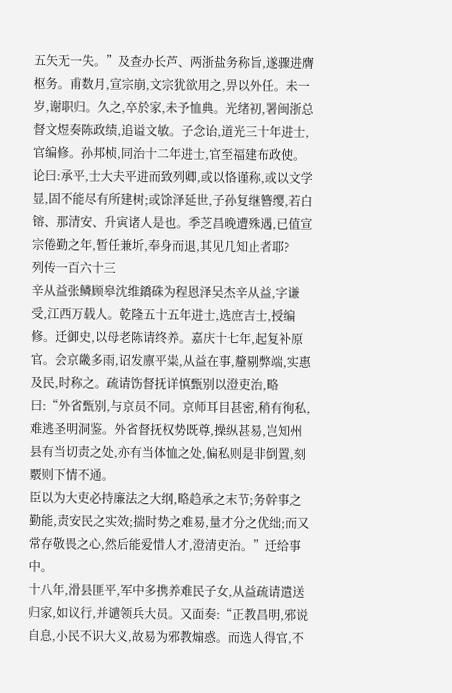五矢无一失。”及查办长芦、两浙盐务称旨,遂骤进膺枢务。甫数月,宣宗崩,文宗犹欲用之,畀以外任。未一岁,谢职归。久之,卒於家,未予恤典。光绪初,署闽浙总督文煜奏陈政绩,追谥文敏。子念诒,道光三十年进士,官编修。孙邦桢,同治十二年进士,官至福建布政使。
论曰:承平,士大夫平进而致列卿,或以恪谨称,或以文学显,固不能尽有所建树;或馀泽延世,子孙复继簪缨,若白镕、那清安、升寅诸人是也。季芝昌晚遭殊遇,已值宣宗倦勤之年,暂任兼圻,奉身而退,其见几知止者耶?
列传一百六十三
辛从益张鳞顾皋沈维鐈硃为程恩泽吴杰辛从益,字谦受,江西万载人。乾隆五十五年进士,选庶吉士,授编修。迁御史,以母老陈请终养。嘉庆十七年,起复补原官。会京畿多雨,诏发廪平粜,从益在事,釐剔弊端,实惠及民,时称之。疏请饬督抚详慎甄别以澄吏治,略曰:“外省甄别,与京员不同。京师耳目甚密,稍有徇私,难逃圣明洞鉴。外省督抚权势既尊,操纵甚易,岂知州县有当切责之处,亦有当体恤之处,偏私则是非倒置,刻覈则下情不通。
臣以为大吏必持廉法之大纲,略趋承之末节;务幹事之勤能,责安民之实效;揣时势之难易,量才分之优绌;而又常存敬畏之心,然后能爱惜人才,澄清吏治。”迁给事中。
十八年,滑县匪平,军中多携养难民子女,从益疏请遣送归家,如议行,并谴领兵大员。又面奏:“正教昌明,邪说自息,小民不识大义,故易为邪教煽惑。而选人得官,不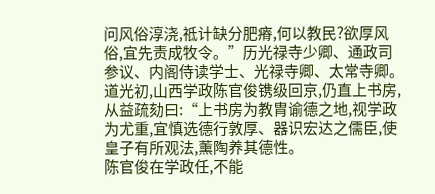问风俗淳浇,祗计缺分肥瘠,何以教民?欲厚风俗,宜先责成牧令。”历光禄寺少卿、通政司参议、内阁侍读学士、光禄寺卿、太常寺卿。道光初,山西学政陈官俊镌级回京,仍直上书房,从益疏劾曰:“上书房为教胄谕德之地,视学政为尤重,宜慎选德行敦厚、器识宏达之儒臣,使皇子有所观法,薰陶养其德性。
陈官俊在学政任,不能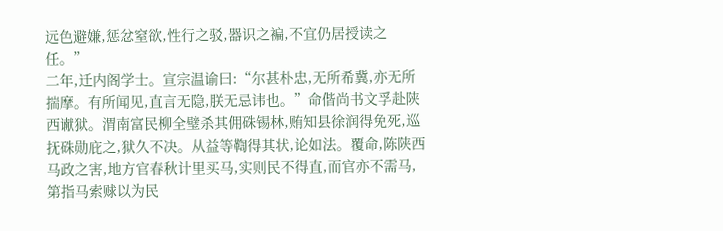远色避嫌,惩忿窒欲,性行之驳,器识之褊,不宜仍居授读之任。”
二年,迁内阁学士。宣宗温谕曰:“尔甚朴忠,无所希冀,亦无所揣摩。有所闻见,直言无隐,朕无忌讳也。”命偕尚书文孚赴陕西谳狱。渭南富民柳全璧杀其佣硃锡林,贿知县徐润得免死,巡抚硃勋庇之,狱久不决。从益等鞫得其状,论如法。覆命,陈陕西马政之害,地方官春秋计里买马,实则民不得直,而官亦不需马,第指马索赇以为民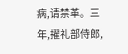病,请禁革。三年,擢礼部侍郎,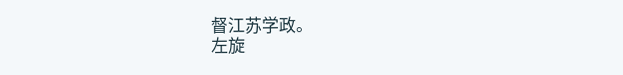督江苏学政。
左旋